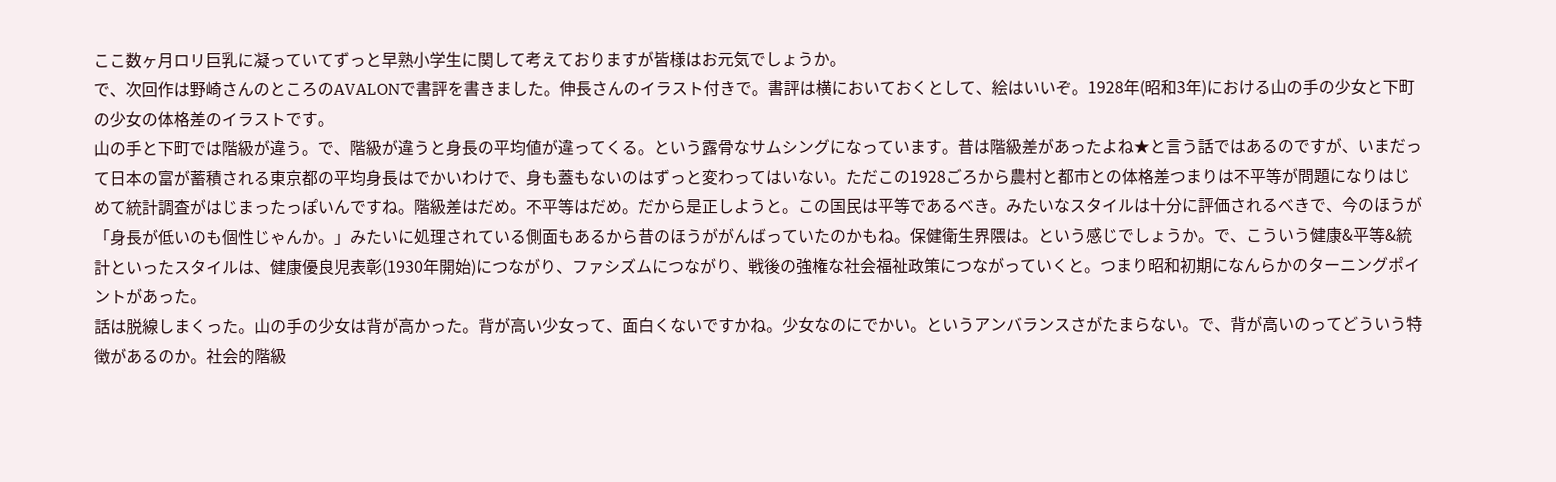ここ数ヶ月ロリ巨乳に凝っていてずっと早熟小学生に関して考えておりますが皆様はお元気でしょうか。
で、次回作は野崎さんのところのAVALONで書評を書きました。伸長さんのイラスト付きで。書評は横においておくとして、絵はいいぞ。1928年(昭和3年)における山の手の少女と下町の少女の体格差のイラストです。
山の手と下町では階級が違う。で、階級が違うと身長の平均値が違ってくる。という露骨なサムシングになっています。昔は階級差があったよね★と言う話ではあるのですが、いまだって日本の富が蓄積される東京都の平均身長はでかいわけで、身も蓋もないのはずっと変わってはいない。ただこの1928ごろから農村と都市との体格差つまりは不平等が問題になりはじめて統計調査がはじまったっぽいんですね。階級差はだめ。不平等はだめ。だから是正しようと。この国民は平等であるべき。みたいなスタイルは十分に評価されるべきで、今のほうが「身長が低いのも個性じゃんか。」みたいに処理されている側面もあるから昔のほうががんばっていたのかもね。保健衛生界隈は。という感じでしょうか。で、こういう健康&平等&統計といったスタイルは、健康優良児表彰(1930年開始)につながり、ファシズムにつながり、戦後の強権な社会福祉政策につながっていくと。つまり昭和初期になんらかのターニングポイントがあった。
話は脱線しまくった。山の手の少女は背が高かった。背が高い少女って、面白くないですかね。少女なのにでかい。というアンバランスさがたまらない。で、背が高いのってどういう特徴があるのか。社会的階級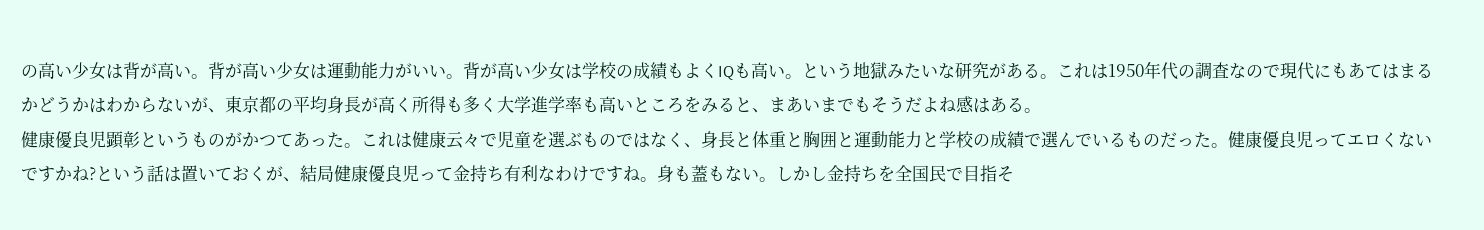の高い少女は背が高い。背が高い少女は運動能力がいい。背が高い少女は学校の成績もよくIQも高い。という地獄みたいな研究がある。これは1950年代の調査なので現代にもあてはまるかどうかはわからないが、東京都の平均身長が高く所得も多く大学進学率も高いところをみると、まあいまでもそうだよね感はある。
健康優良児顕彰というものがかつてあった。これは健康云々で児童を選ぶものではなく、身長と体重と胸囲と運動能力と学校の成績で選んでいるものだった。健康優良児ってエロくないですかね?という話は置いておくが、結局健康優良児って金持ち有利なわけですね。身も蓋もない。しかし金持ちを全国民で目指そ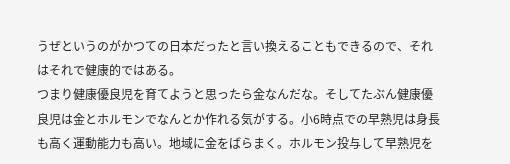うぜというのがかつての日本だったと言い換えることもできるので、それはそれで健康的ではある。
つまり健康優良児を育てようと思ったら金なんだな。そしてたぶん健康優良児は金とホルモンでなんとか作れる気がする。小6時点での早熟児は身長も高く運動能力も高い。地域に金をばらまく。ホルモン投与して早熟児を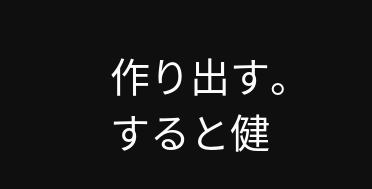作り出す。すると健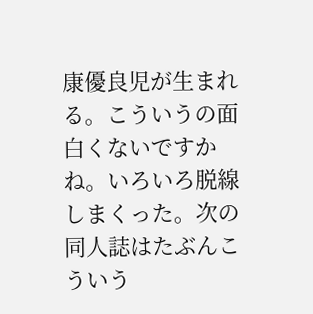康優良児が生まれる。こういうの面白くないですかね。いろいろ脱線しまくった。次の同人誌はたぶんこういう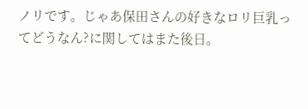ノリです。じゃあ保田さんの好きなロリ巨乳ってどうなん?に関してはまた後日。